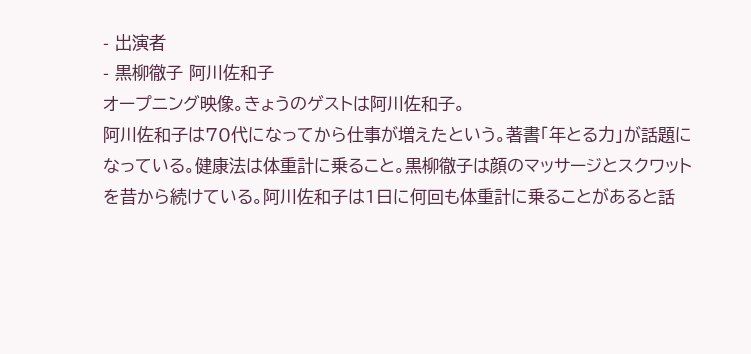- 出演者
- 黒柳徹子 阿川佐和子
オープニング映像。きょうのゲストは阿川佐和子。
阿川佐和子は70代になってから仕事が増えたという。著書「年とる力」が話題になっている。健康法は体重計に乗ること。黒柳徹子は顔のマッサージとスクワットを昔から続けている。阿川佐和子は1日に何回も体重計に乗ることがあると話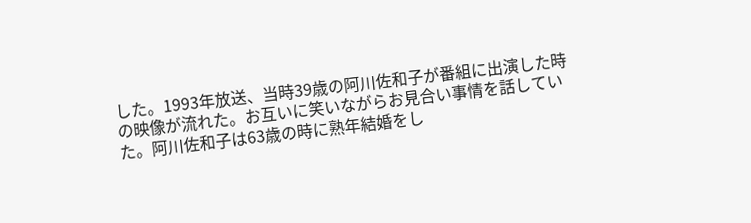した。1993年放送、当時39歳の阿川佐和子が番組に出演した時の映像が流れた。お互いに笑いながらお見合い事情を話していた。阿川佐和子は63歳の時に熟年結婚をし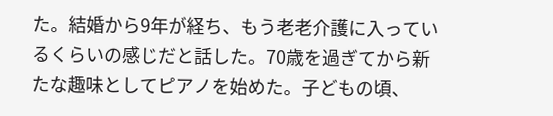た。結婚から9年が経ち、もう老老介護に入っているくらいの感じだと話した。70歳を過ぎてから新たな趣味としてピアノを始めた。子どもの頃、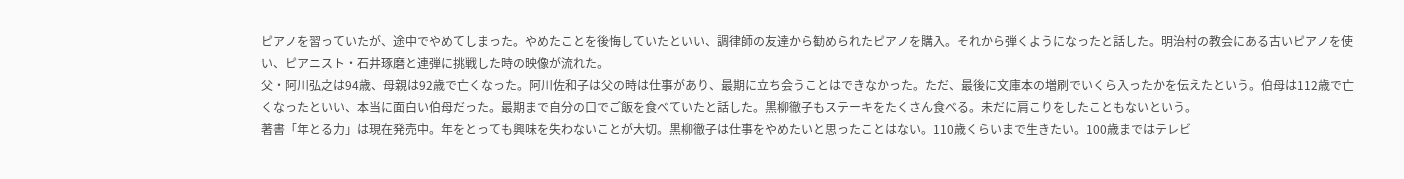ピアノを習っていたが、途中でやめてしまった。やめたことを後悔していたといい、調律師の友達から勧められたピアノを購入。それから弾くようになったと話した。明治村の教会にある古いピアノを使い、ピアニスト・石井琢磨と連弾に挑戦した時の映像が流れた。
父・阿川弘之は94歳、母親は92歳で亡くなった。阿川佐和子は父の時は仕事があり、最期に立ち会うことはできなかった。ただ、最後に文庫本の増刷でいくら入ったかを伝えたという。伯母は112歳で亡くなったといい、本当に面白い伯母だった。最期まで自分の口でご飯を食べていたと話した。黒柳徹子もステーキをたくさん食べる。未だに肩こりをしたこともないという。
著書「年とる力」は現在発売中。年をとっても興味を失わないことが大切。黒柳徹子は仕事をやめたいと思ったことはない。110歳くらいまで生きたい。100歳まではテレビ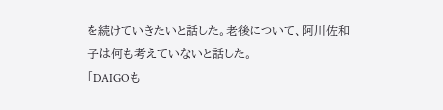を続けていきたいと話した。老後について、阿川佐和子は何も考えていないと話した。
「DAIGOも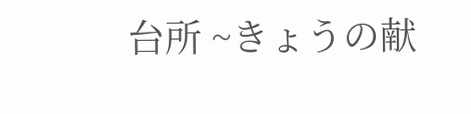台所 ~きょうの献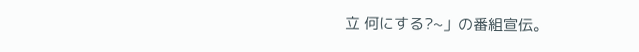立 何にする?~」の番組宣伝。